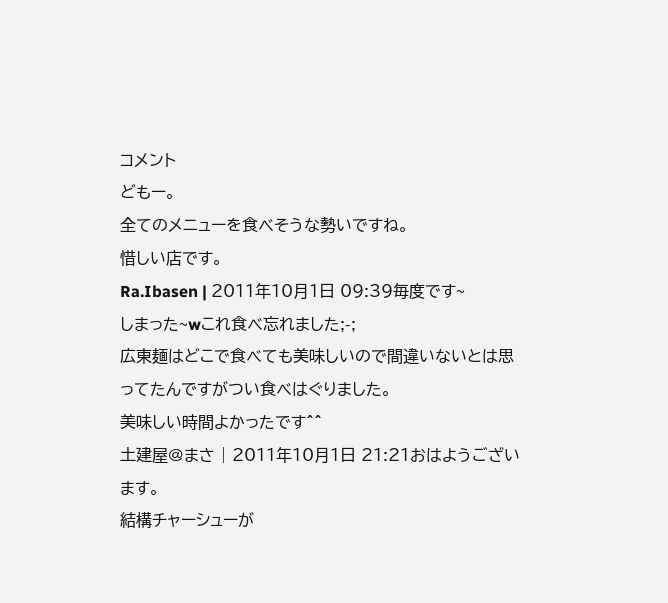コメント
どもー。
全てのメニューを食べそうな勢いですね。
惜しい店です。
Ra.Ibasen | 2011年10月1日 09:39毎度です~
しまった~wこれ食べ忘れました;-;
広東麺はどこで食べても美味しいので間違いないとは思ってたんですがつい食べはぐりました。
美味しい時間よかったです^^
土建屋@まさ | 2011年10月1日 21:21おはようございます。
結構チャーシューが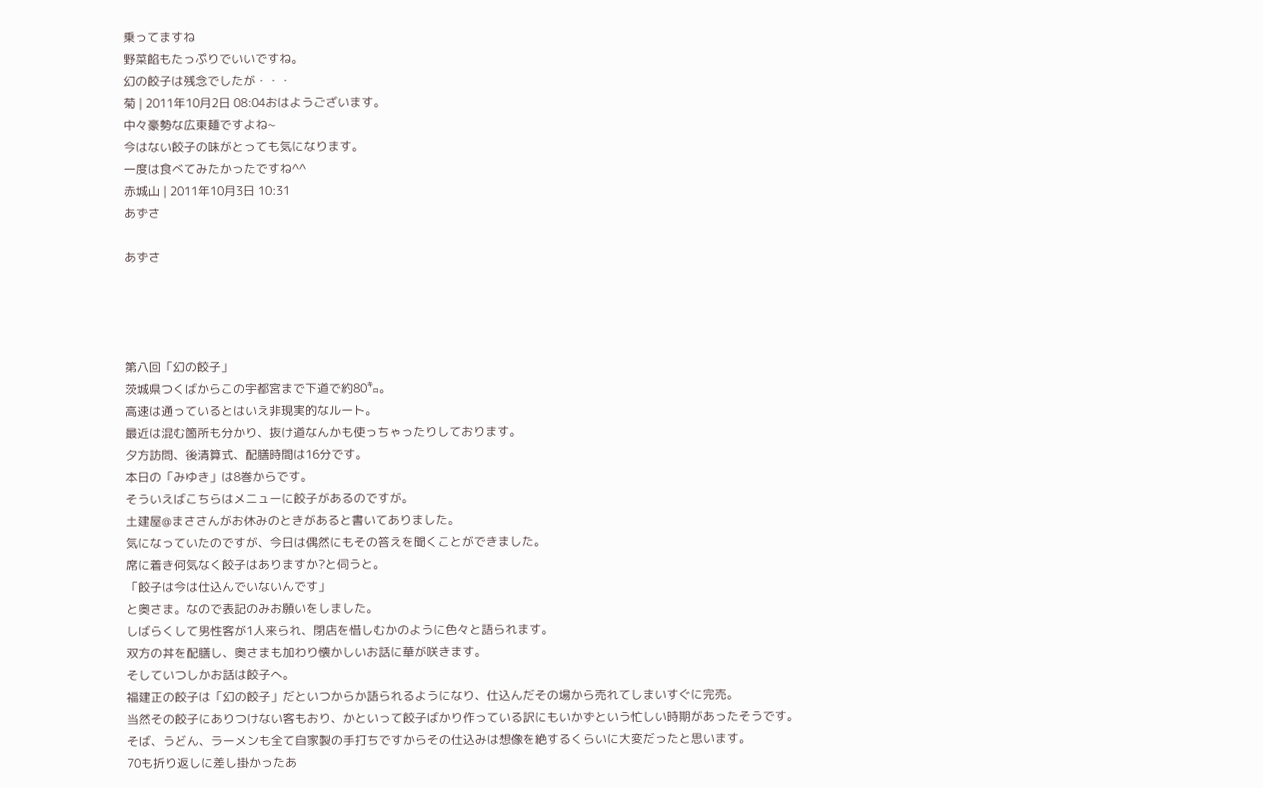乗ってますね
野菜餡もたっぷりでいいですね。
幻の餃子は残念でしたが・・・
菊 | 2011年10月2日 08:04おはようございます。
中々豪勢な広東麺ですよね~
今はない餃子の味がとっても気になります。
一度は食べてみたかったですね^^
赤城山 | 2011年10月3日 10:31
あずさ

あずさ




第八回「幻の餃子」
茨城県つくばからこの宇都宮まで下道で約80㌔。
高速は通っているとはいえ非現実的なルート。
最近は混む箇所も分かり、抜け道なんかも使っちゃったりしております。
夕方訪問、後清算式、配膳時間は16分です。
本日の「みゆき」は8巻からです。
そういえばこちらはメニューに餃子があるのですが。
土建屋@まささんがお休みのときがあると書いてありました。
気になっていたのですが、今日は偶然にもその答えを聞くことができました。
席に着き何気なく餃子はありますか?と伺うと。
「餃子は今は仕込んでいないんです」
と奥さま。なので表記のみお願いをしました。
しばらくして男性客が1人来られ、閉店を惜しむかのように色々と語られます。
双方の丼を配膳し、奥さまも加わり懐かしいお話に華が咲きます。
そしていつしかお話は餃子へ。
福建正の餃子は「幻の餃子」だといつからか語られるようになり、仕込んだその場から売れてしまいすぐに完売。
当然その餃子にありつけない客もおり、かといって餃子ばかり作っている訳にもいかずという忙しい時期があったそうです。
そば、うどん、ラーメンも全て自家製の手打ちですからその仕込みは想像を絶するくらいに大変だったと思います。
70も折り返しに差し掛かったあ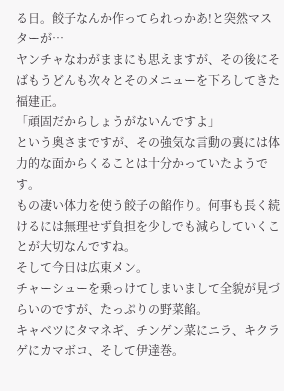る日。餃子なんか作ってられっかあ!と突然マスターが…
ヤンチャなわがままにも思えますが、その後にそばもうどんも次々とそのメニューを下ろしてきた福建正。
「頑固だからしょうがないんですよ」
という奥さまですが、その強気な言動の裏には体力的な面からくることは十分かっていたようです。
もの凄い体力を使う餃子の餡作り。何事も長く続けるには無理せず負担を少しでも減らしていくことが大切なんですね。
そして今日は広東メン。
チャーシューを乗っけてしまいまして全貌が見づらいのですが、たっぷりの野菜餡。
キャベツにタマネギ、チンゲン菜にニラ、キクラゲにカマボコ、そして伊達巻。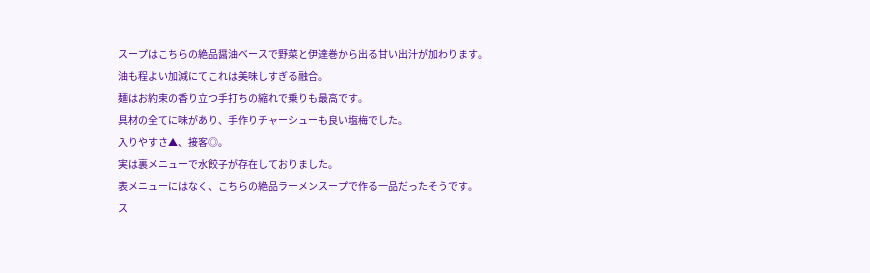スープはこちらの絶品醤油ベースで野菜と伊達巻から出る甘い出汁が加わります。
油も程よい加減にてこれは美味しすぎる融合。
麺はお約束の香り立つ手打ちの縮れで乗りも最高です。
具材の全てに味があり、手作りチャーシューも良い塩梅でした。
入りやすさ▲、接客◎。
実は裏メニューで水餃子が存在しておりました。
表メニューにはなく、こちらの絶品ラーメンスープで作る一品だったそうです。
ス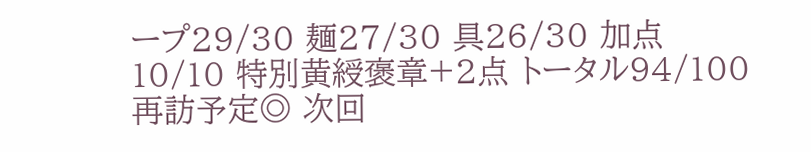ープ29/30 麺27/30 具26/30 加点10/10 特別黄綬褒章+2点 トータル94/100
再訪予定◎ 次回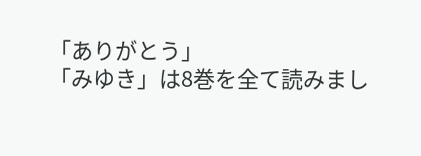「ありがとう」
「みゆき」は8巻を全て読みまし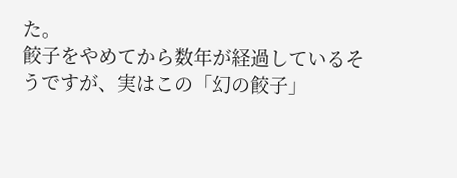た。
餃子をやめてから数年が経過しているそうですが、実はこの「幻の餃子」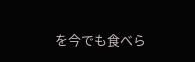を今でも食べら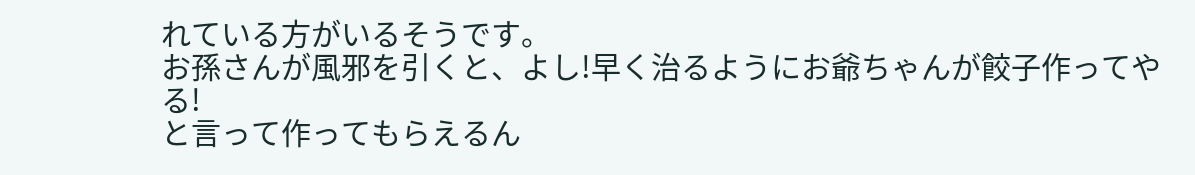れている方がいるそうです。
お孫さんが風邪を引くと、よし!早く治るようにお爺ちゃんが餃子作ってやる!
と言って作ってもらえるん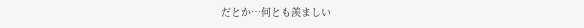だとか…何とも羨ましい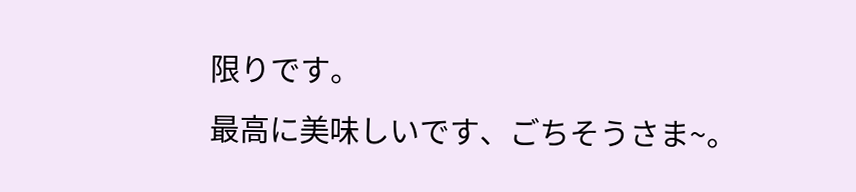限りです。
最高に美味しいです、ごちそうさま~。